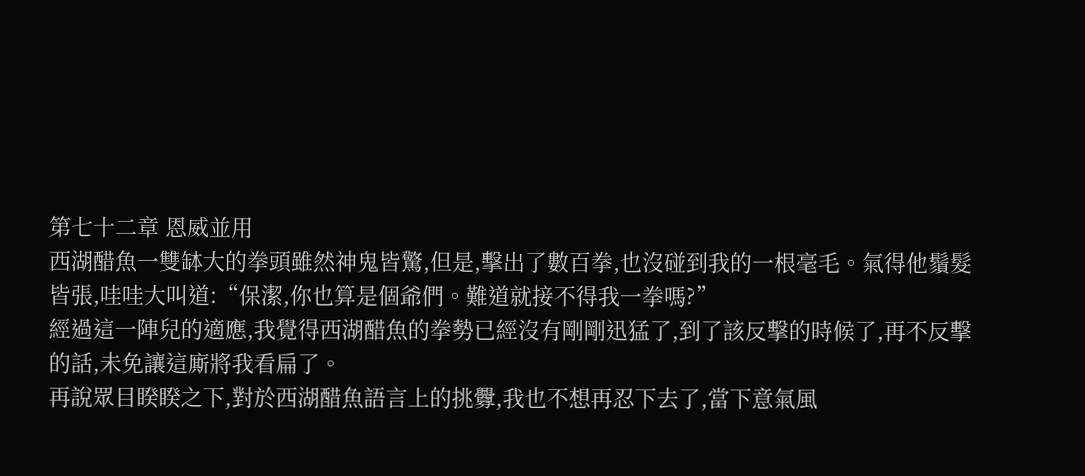第七十二章 恩威並用
西湖醋魚一雙缽大的拳頭雖然神鬼皆驚,但是,擊出了數百拳,也沒碰到我的一根毫毛。氣得他鬚髮皆張,哇哇大叫道:“保潔,你也算是個爺們。難道就接不得我一拳嗎?”
經過這一陣兒的適應,我覺得西湖醋魚的拳勢已經沒有剛剛迅猛了,到了該反擊的時候了,再不反擊的話,未免讓這廝將我看扁了。
再說眾目睽睽之下,對於西湖醋魚語言上的挑釁,我也不想再忍下去了,當下意氣風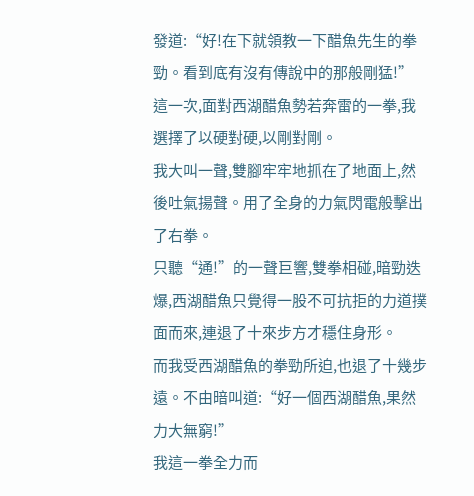發道:“好!在下就領教一下醋魚先生的拳勁。看到底有沒有傳說中的那般剛猛!”
這一次,面對西湖醋魚勢若奔雷的一拳,我選擇了以硬對硬,以剛對剛。
我大叫一聲,雙腳牢牢地抓在了地面上,然後吐氣揚聲。用了全身的力氣閃電般擊出了右拳。
只聽“通!”的一聲巨響,雙拳相碰,暗勁迭爆,西湖醋魚只覺得一股不可抗拒的力道撲面而來,連退了十來步方才穩住身形。
而我受西湖醋魚的拳勁所迫,也退了十幾步遠。不由暗叫道:“好一個西湖醋魚,果然力大無窮!”
我這一拳全力而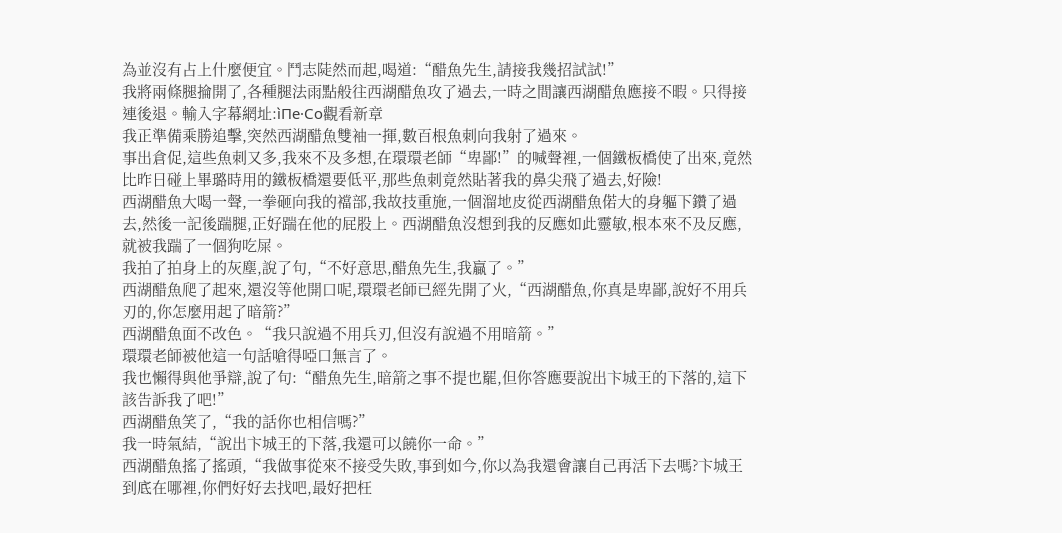為並沒有占上什麼便宜。鬥志陡然而起,喝道:“醋魚先生,請接我幾招試試!”
我將兩條腿掄開了,各種腿法雨點般往西湖醋魚攻了過去,一時之間讓西湖醋魚應接不暇。只得接連後退。輸入字幕網址:ìПе·Со觀看新章
我正準備乘勝追擊,突然西湖醋魚雙袖一揮,數百根魚刺向我射了過來。
事出倉促,這些魚刺又多,我來不及多想,在環環老師“卑鄙!”的喊聲裡,一個鐵板橋使了出來,竟然比昨日碰上畢璐時用的鐵板橋還要低平,那些魚刺竟然貼著我的鼻尖飛了過去,好險!
西湖醋魚大喝一聲,一拳砸向我的襠部,我故技重施,一個溜地皮從西湖醋魚偌大的身軀下鑽了過去,然後一記後踹腿,正好踹在他的屁股上。西湖醋魚沒想到我的反應如此靈敏,根本來不及反應,就被我踹了一個狗吃屎。
我拍了拍身上的灰塵,說了句,“不好意思,醋魚先生,我贏了。”
西湖醋魚爬了起來,還沒等他開口呢,環環老師已經先開了火,“西湖醋魚,你真是卑鄙,說好不用兵刃的,你怎麼用起了暗箭?”
西湖醋魚面不改色。“我只說過不用兵刃,但沒有說過不用暗箭。”
環環老師被他這一句話嗆得啞口無言了。
我也懶得與他爭辯,說了句:“醋魚先生,暗箭之事不提也罷,但你答應要說出卞城王的下落的,這下該告訴我了吧!”
西湖醋魚笑了,“我的話你也相信嗎?”
我一時氣結,“說出卞城王的下落,我還可以饒你一命。”
西湖醋魚搖了搖頭,“我做事從來不接受失敗,事到如今,你以為我還會讓自己再活下去嗎?卞城王到底在哪裡,你們好好去找吧,最好把枉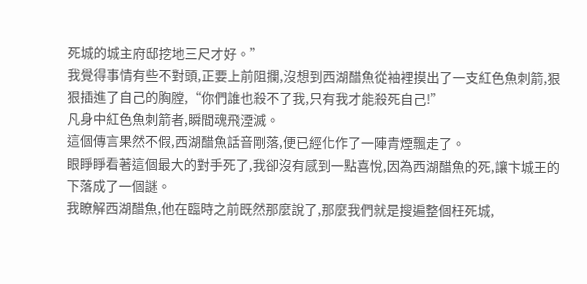死城的城主府邸挖地三尺才好。”
我覺得事情有些不對頭,正要上前阻攔,沒想到西湖醋魚從袖裡摸出了一支紅色魚刺箭,狠狠插進了自己的胸膛,“你們誰也殺不了我,只有我才能殺死自己!”
凡身中紅色魚刺箭者,瞬間魂飛湮滅。
這個傳言果然不假,西湖醋魚話音剛落,便已經化作了一陣青煙飄走了。
眼睜睜看著這個最大的對手死了,我卻沒有感到一點喜悅,因為西湖醋魚的死,讓卞城王的下落成了一個謎。
我瞭解西湖醋魚,他在臨時之前既然那麼說了,那麼我們就是搜遍整個枉死城,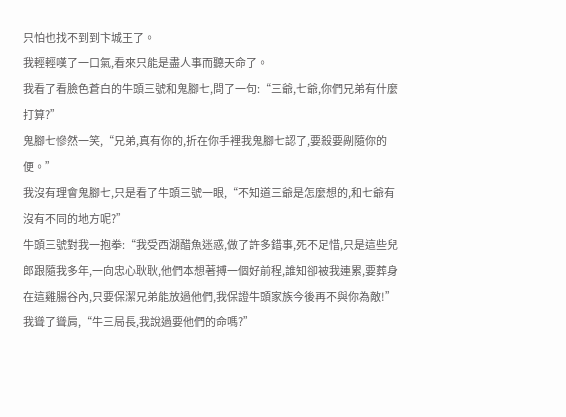只怕也找不到到卞城王了。
我輕輕嘆了一口氣,看來只能是盡人事而聽天命了。
我看了看臉色蒼白的牛頭三號和鬼腳七,問了一句:“三爺,七爺,你們兄弟有什麼打算?”
鬼腳七慘然一笑,“兄弟,真有你的,折在你手裡我鬼腳七認了,要殺要剮隨你的便。”
我沒有理會鬼腳七,只是看了牛頭三號一眼,“不知道三爺是怎麼想的,和七爺有沒有不同的地方呢?”
牛頭三號對我一抱拳:“我受西湖醋魚迷惑,做了許多錯事,死不足惜,只是這些兒郎跟隨我多年,一向忠心耿耿,他們本想著搏一個好前程,誰知卻被我連累,要葬身在這雞腸谷內,只要保潔兄弟能放過他們,我保證牛頭家族今後再不與你為敵!”
我聳了聳肩,“牛三局長,我說過要他們的命嗎?”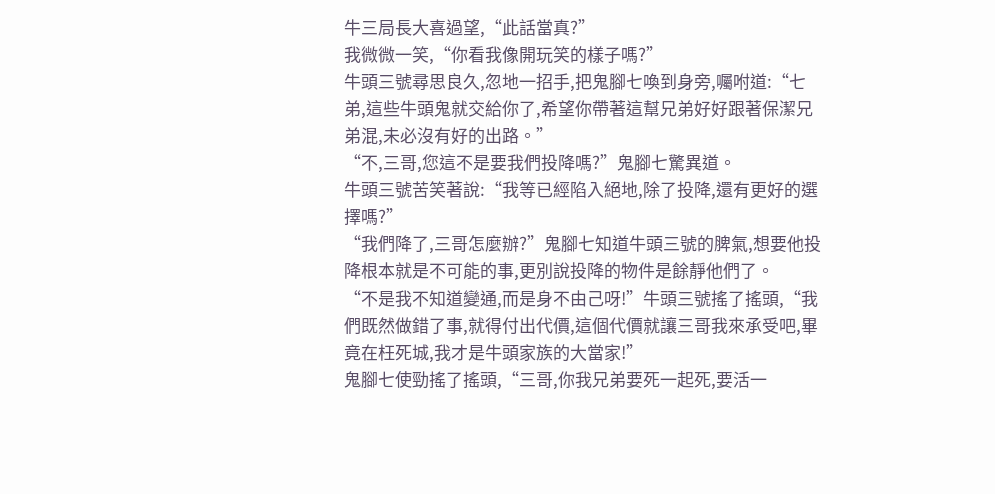牛三局長大喜過望,“此話當真?”
我微微一笑,“你看我像開玩笑的樣子嗎?”
牛頭三號尋思良久,忽地一招手,把鬼腳七喚到身旁,囑咐道:“七弟,這些牛頭鬼就交給你了,希望你帶著這幫兄弟好好跟著保潔兄弟混,未必沒有好的出路。”
“不,三哥,您這不是要我們投降嗎?”鬼腳七驚異道。
牛頭三號苦笑著說:“我等已經陷入絕地,除了投降,還有更好的選擇嗎?”
“我們降了,三哥怎麼辦?”鬼腳七知道牛頭三號的脾氣,想要他投降根本就是不可能的事,更別說投降的物件是餘靜他們了。
“不是我不知道變通,而是身不由己呀!”牛頭三號搖了搖頭,“我們既然做錯了事,就得付出代價,這個代價就讓三哥我來承受吧,畢竟在枉死城,我才是牛頭家族的大當家!”
鬼腳七使勁搖了搖頭,“三哥,你我兄弟要死一起死,要活一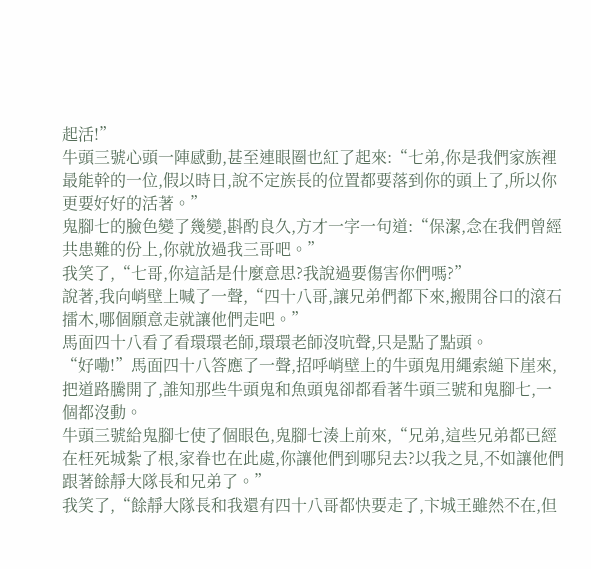起活!”
牛頭三號心頭一陣感動,甚至連眼圈也紅了起來:“七弟,你是我們家族裡最能幹的一位,假以時日,說不定族長的位置都要落到你的頭上了,所以你更要好好的活著。”
鬼腳七的臉色變了幾變,斟酌良久,方才一字一句道:“保潔,念在我們曾經共患難的份上,你就放過我三哥吧。”
我笑了,“七哥,你這話是什麼意思?我說過要傷害你們嗎?”
說著,我向峭壁上喊了一聲,“四十八哥,讓兄弟們都下來,搬開谷口的滾石擂木,哪個願意走就讓他們走吧。”
馬面四十八看了看環環老師,環環老師沒吭聲,只是點了點頭。
“好嘞!”馬面四十八答應了一聲,招呼峭壁上的牛頭鬼用繩索縋下崖來,把道路騰開了,誰知那些牛頭鬼和魚頭鬼卻都看著牛頭三號和鬼腳七,一個都沒動。
牛頭三號給鬼腳七使了個眼色,鬼腳七湊上前來,“兄弟,這些兄弟都已經在枉死城紮了根,家眷也在此處,你讓他們到哪兒去?以我之見,不如讓他們跟著餘靜大隊長和兄弟了。”
我笑了,“餘靜大隊長和我還有四十八哥都快要走了,卞城王雖然不在,但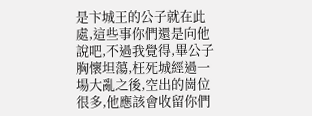是卞城王的公子就在此處,這些事你們還是向他說吧,不過我覺得,畢公子胸懷坦蕩,枉死城經過一場大亂之後,空出的崗位很多,他應該會收留你們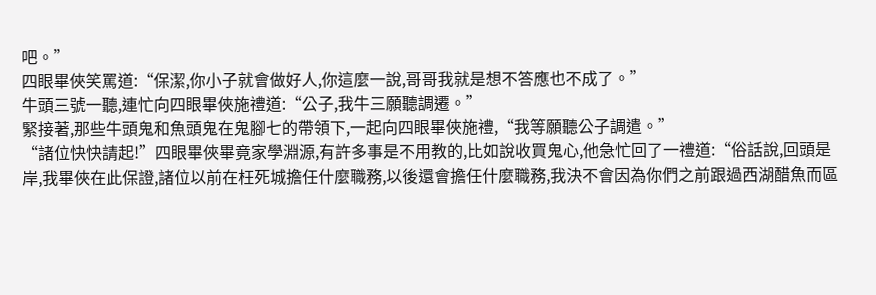吧。”
四眼畢俠笑罵道:“保潔,你小子就會做好人,你這麼一說,哥哥我就是想不答應也不成了。”
牛頭三號一聽,連忙向四眼畢俠施禮道:“公子,我牛三願聽調遷。”
緊接著,那些牛頭鬼和魚頭鬼在鬼腳七的帶領下,一起向四眼畢俠施禮,“我等願聽公子調遣。”
“諸位快快請起!”四眼畢俠畢竟家學淵源,有許多事是不用教的,比如說收買鬼心,他急忙回了一禮道:“俗話說,回頭是岸,我畢俠在此保證,諸位以前在枉死城擔任什麼職務,以後還會擔任什麼職務,我決不會因為你們之前跟過西湖醋魚而區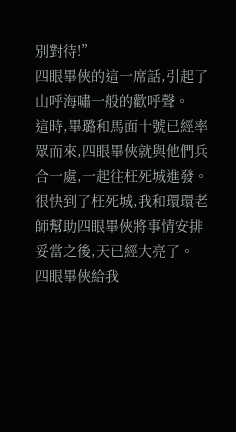別對待!”
四眼畢俠的這一席話,引起了山呼海嘯一般的歡呼聲。
這時,畢璐和馬面十號已經率眾而來,四眼畢俠就與他們兵合一處,一起往枉死城進發。
很快到了枉死城,我和環環老師幫助四眼畢俠將事情安排妥當之後,天已經大亮了。
四眼畢俠給我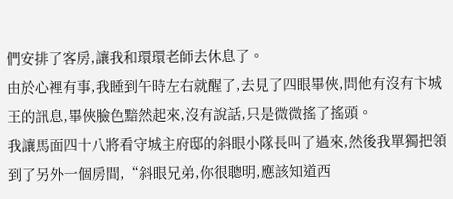們安排了客房,讓我和環環老師去休息了。
由於心裡有事,我睡到午時左右就醒了,去見了四眼畢俠,問他有沒有卞城王的訊息,畢俠臉色黯然起來,沒有說話,只是微微搖了搖頭。
我讓馬面四十八將看守城主府邸的斜眼小隊長叫了過來,然後我單獨把領到了另外一個房間,“斜眼兄弟,你很聰明,應該知道西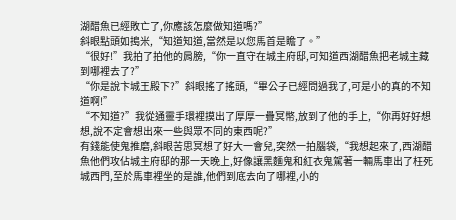湖醋魚已經敗亡了,你應該怎麼做知道嗎?”
斜眼點頭如搗米,“知道知道,當然是以您馬首是瞻了。”
“很好!”我拍了拍他的肩膀,“你一直守在城主府邸,可知道西湖醋魚把老城主藏到哪裡去了?”
“你是說卞城王殿下?”斜眼搖了搖頭,“畢公子已經問過我了,可是小的真的不知道啊!”
“不知道?”我從通靈手環裡摸出了厚厚一疊冥幣,放到了他的手上,“你再好好想想,說不定會想出來一些與眾不同的東西呢?”
有錢能使鬼推磨,斜眼苦思冥想了好大一會兒,突然一拍腦袋,“我想起來了,西湖醋魚他們攻佔城主府邸的那一天晚上,好像讓黑麵鬼和紅衣鬼駕著一輛馬車出了枉死城西門,至於馬車裡坐的是誰,他們到底去向了哪裡,小的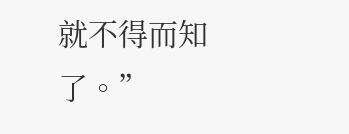就不得而知了。”